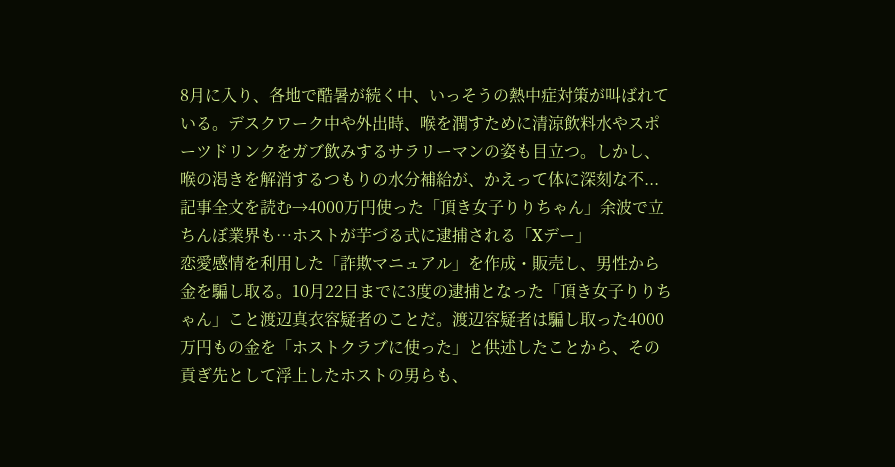8月に入り、各地で酷暑が続く中、いっそうの熱中症対策が叫ばれている。デスクワーク中や外出時、喉を潤すために清涼飲料水やスポーツドリンクをガブ飲みするサラリーマンの姿も目立つ。しかし、喉の渇きを解消するつもりの水分補給が、かえって体に深刻な不...
記事全文を読む→4000万円使った「頂き女子りりちゃん」余波で立ちんぼ業界も…ホストが芋づる式に逮捕される「Xデー」
恋愛感情を利用した「詐欺マニュアル」を作成・販売し、男性から金を騙し取る。10月22日までに3度の逮捕となった「頂き女子りりちゃん」こと渡辺真衣容疑者のことだ。渡辺容疑者は騙し取った4000万円もの金を「ホストクラブに使った」と供述したことから、その貢ぎ先として浮上したホストの男らも、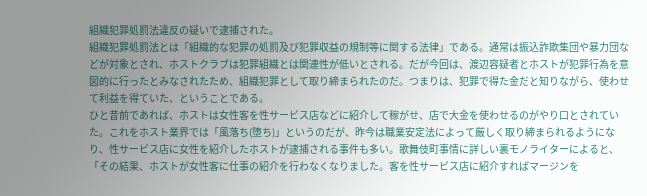組織犯罪処罰法違反の疑いで逮捕された。
組織犯罪処罰法とは「組織的な犯罪の処罰及び犯罪収益の規制等に関する法律」である。通常は振込詐欺集団や暴力団などが対象とされ、ホストクラブは犯罪組織とは関連性が低いとされる。だが今回は、渡辺容疑者とホストが犯罪行為を意図的に行ったとみなされたため、組織犯罪として取り締まられたのだ。つまりは、犯罪で得た金だと知りながら、使わせて利益を得ていた、ということである。
ひと昔前であれば、ホストは女性客を性サービス店などに紹介して稼がせ、店で大金を使わせるのがやり口とされていた。これをホスト業界では「風落ち(堕ち)」というのだが、昨今は職業安定法によって厳しく取り締まられるようになり、性サービス店に女性を紹介したホストが逮捕される事件も多い。歌舞伎町事情に詳しい裏モノライターによると、
「その結果、ホストが女性客に仕事の紹介を行わなくなりました。客を性サービス店に紹介すればマージンを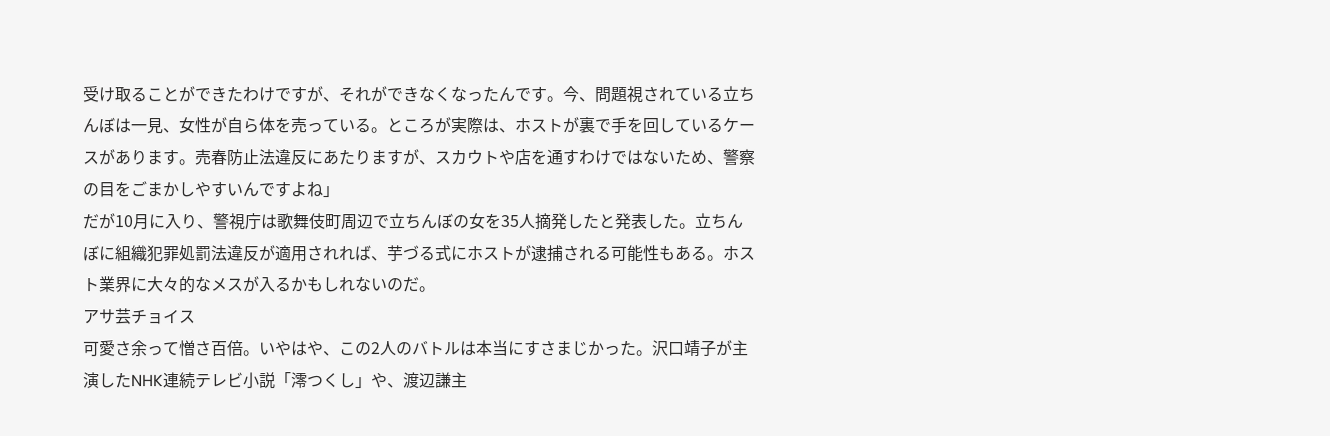受け取ることができたわけですが、それができなくなったんです。今、問題視されている立ちんぼは一見、女性が自ら体を売っている。ところが実際は、ホストが裏で手を回しているケースがあります。売春防止法違反にあたりますが、スカウトや店を通すわけではないため、警察の目をごまかしやすいんですよね」
だが10月に入り、警視庁は歌舞伎町周辺で立ちんぼの女を35人摘発したと発表した。立ちんぼに組織犯罪処罰法違反が適用されれば、芋づる式にホストが逮捕される可能性もある。ホスト業界に大々的なメスが入るかもしれないのだ。
アサ芸チョイス
可愛さ余って憎さ百倍。いやはや、この2人のバトルは本当にすさまじかった。沢口靖子が主演したNHK連続テレビ小説「澪つくし」や、渡辺謙主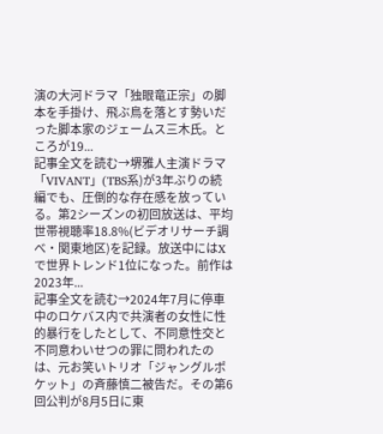演の大河ドラマ「独眼竜正宗」の脚本を手掛け、飛ぶ鳥を落とす勢いだった脚本家のジェームス三木氏。ところが19...
記事全文を読む→堺雅人主演ドラマ「VIVANT」(TBS系)が3年ぶりの続編でも、圧倒的な存在感を放っている。第2シーズンの初回放送は、平均世帯視聴率18.8%(ビデオリサーチ調べ・関東地区)を記録。放送中にはXで世界トレンド1位になった。前作は2023年...
記事全文を読む→2024年7月に停車中のロケバス内で共演者の女性に性的暴行をしたとして、不同意性交と不同意わいせつの罪に問われたのは、元お笑いトリオ「ジャングルポケット」の斉藤慎二被告だ。その第6回公判が8月5日に東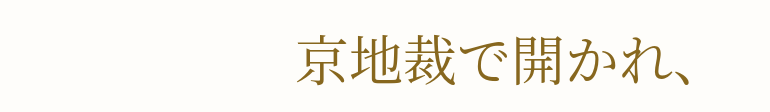京地裁で開かれ、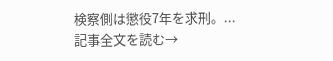検察側は懲役7年を求刑。...
記事全文を読む→